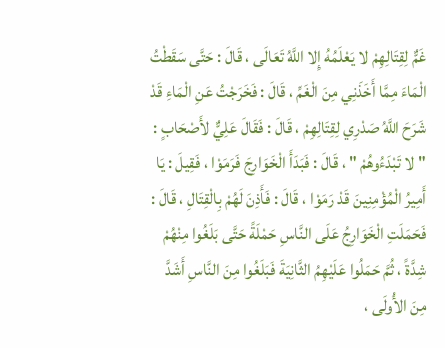غَمٌّ لِقِتَالِهِمْ لا يَعْلَمُهُ إِلا اللَّهُ تَعَالَى ، قَالَ : حَتَّى سَقَطْتُ الْمَاءَ مِمَّا أَخَذَنِي مِنَ الْغَمِّ ، قَالَ : فَخَرَجْتُ عَنِ الْمَاءِ قَدْ شَرَحَ اللَّهُ صَدْرِي لِقِتَالِهِمْ ، قَالَ : فَقَالَ عَلِيٌّ لأَصْحَابٍ : " لا تَبْدَءُوهُمْ " ، قَالَ : فَبَدَأَ الْخَوَارِجَ فَرَمَوْا ، فَقِيلَ : يَا أَمِيرُ الْمُؤْمِنِينَ قَدْ رَمَوْا ، قَالَ : فَأَذِنَ لَهُمْ بِالْقِتَالِ ، قَالَ : فَحَمَلَتِ الْخَوَارِجُ عَلَى النَّاسِ حَمْلَةً حَتَّى بَلَغُوا مِنْهُمْ شِدَّةً ، ثُمَّ حَمَلُوا عَلَيْهِمُ الثَّانِيَةَ فَبَلَغُوا مِنَ النَّاسِ أَشَدَّ مِنَ الأُولَى ،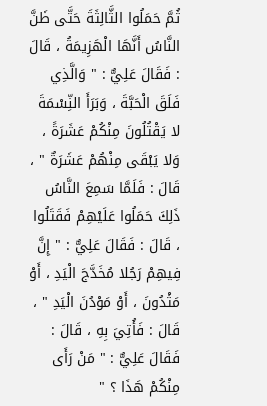ثُمَّ حَمَلُوا الثَّالِثَةَ حَتَّى ظَنَّ النَّاسُ أَنَّهَا الْهَزِيمَةُ ، قَالَ : فَقَالَ عَلِيٌّ : " وَالَّذِي فَلَقَ الْحَبَّةَ ، وَبَرَأَ النِّسْمَةَ لا يَقْتُلُونَ مِنْكُمْ عَشَرَةً ، وَلا يَبْقَى مِنْهُمْ عَشَرَةٌ " ، قَالَ : فَلَمَّا سَمِعَ النَّاسُ ذَلِكَ حَمَلُوا عَلَيْهِمْ فَقَتَلُوا ، قَالَ : فَقَالَ عَلِيٌّ : " إِنَّ فِيهِمْ رَجُلا مُخَدَّجَ الْيَدِ ، أَوْ مَثْدُونَ ، أَوْ مَوْدُنَ الْيَدِ " ، قَالَ : فَأُتِيَ بِهِ ، قَالَ : فَقَالَ عَلِيٌّ : " مَنْ رَأَى مِنْكُمْ هَذَا ؟ "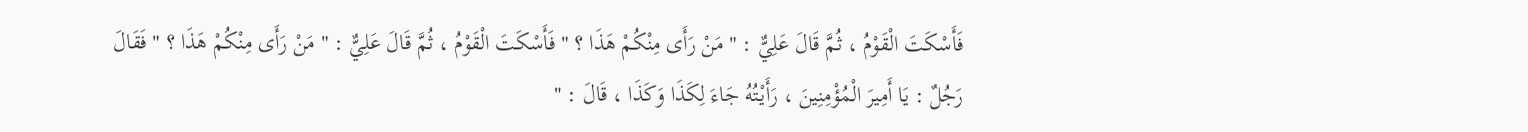فَأَسْكَتَ الْقَوْمُ ، ثُمَّ قَالَ عَلِيٌّ : " مَنْ رَأَى مِنْكُمْ هَذَا ؟ " فَأَسْكَتَ الْقَوْمُ ، ثُمَّ قَالَ عَلِيٌّ : " مَنْ رَأَى مِنْكُمْ هَذَا ؟ " فَقَالَ رَجُلٌ : يَا أَمِيرَ الْمُؤْمِنِينَ ، رَأَيْتُهُ جَاءَ لِكَذَا وَكَذَا ، قَالَ : "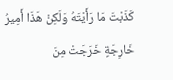كَذَبْتَ مَا رَأَيْتَهُ وَلَكِنْ هَذَا أَمِيرُ خَارِجَةٍ خَرَجَتْ مِنَ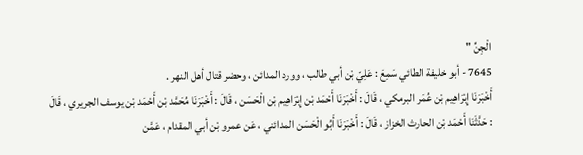الْجِنِّ "
7645 - أبو خليفة الطائي سَمِعَ : عَلِيّ بْن أبي طالب ، وورد المدائن ، وحضر قتال أهل النهر .
أَخْبَرَنَا إِبْرَاهِيم بْن عُمَر البرمكي ، قَالَ : أَخْبَرَنَا أَحْمَد بْن إِبْرَاهِيم بْن الْحَسَن ، قَالَ : أَخْبَرَنَا مُحَمَّد بْن أَحْمَد بْن يوسف الجريري ، قَالَ : حَدَّثَنَا أَحْمَد بْن الحارث الخزاز ، قَالَ : أَخْبَرَنَا أَبُو الْحَسَن المدائني ، عَن عمرو بْن أبي المقدام ، عَمَّن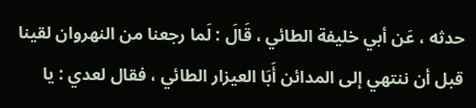حدثه ، عَن أبي خليفة الطائي ، قَالَ : لَما رجعنا من النهروان لقينا قبل أن ننتهي إلى المدائن أَبَا العيزار الطائي ، فقال لعدي : يا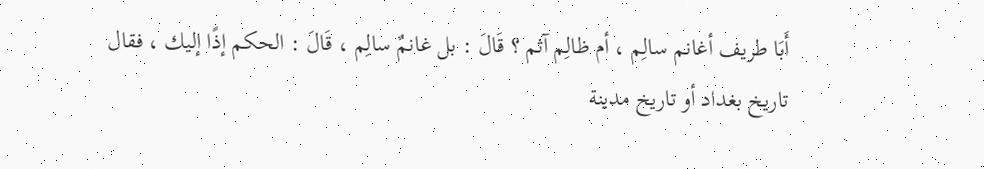أَبَا طريف أغانم سالِم ، أم ظالِم آثم ؟ قَالَ : بل غانمٌ سالِم ، قَالَ : الحكم إذًا إليك ، فقال
تاريخ بغداد أو تاريخ مدينة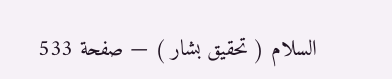السلام ( تحقيق بشار ) — صفحة 533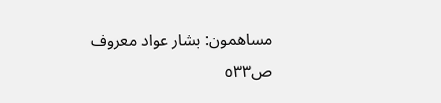مساهمون: بشار عواد معروف
ص٥٣٣